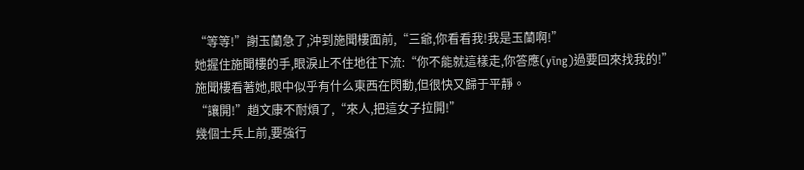“等等!”謝玉蘭急了,沖到施聞樓面前,“三爺,你看看我!我是玉蘭啊!”
她握住施聞樓的手,眼淚止不住地往下流:“你不能就這樣走,你答應(yīng)過要回來找我的!”
施聞樓看著她,眼中似乎有什么東西在閃動,但很快又歸于平靜。
“讓開!”趙文康不耐煩了,“來人,把這女子拉開!”
幾個士兵上前,要強行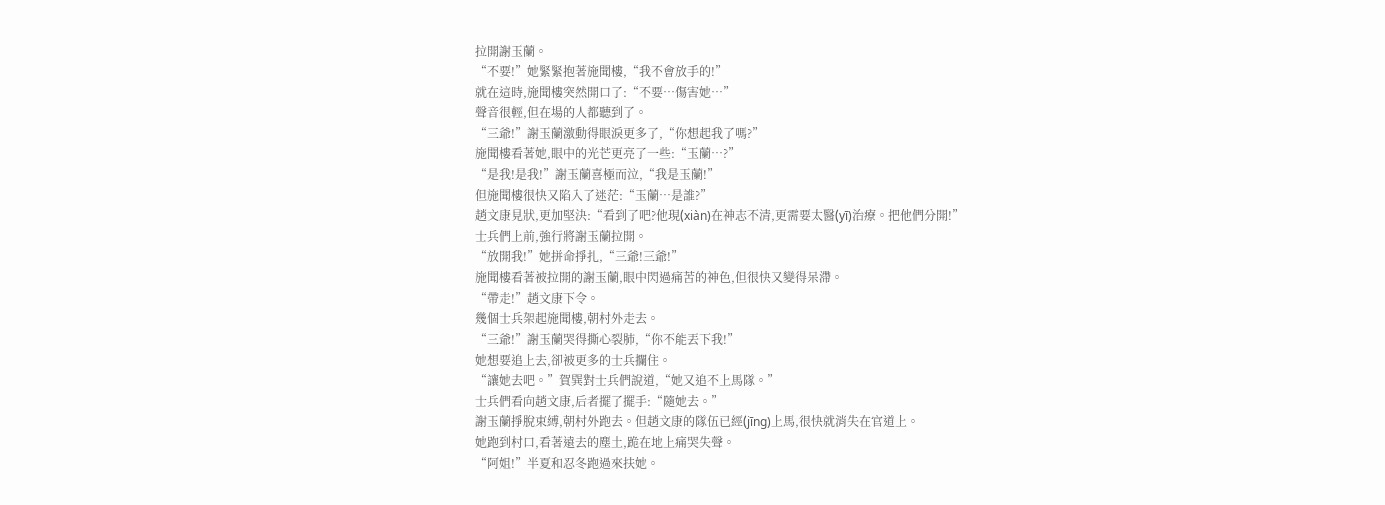拉開謝玉蘭。
“不要!”她緊緊抱著施聞樓,“我不會放手的!”
就在這時,施聞樓突然開口了:“不要…傷害她…”
聲音很輕,但在場的人都聽到了。
“三爺!”謝玉蘭激動得眼淚更多了,“你想起我了嗎?”
施聞樓看著她,眼中的光芒更亮了一些:“玉蘭…?”
“是我!是我!”謝玉蘭喜極而泣,“我是玉蘭!”
但施聞樓很快又陷入了迷茫:“玉蘭…是誰?”
趙文康見狀,更加堅決:“看到了吧?他現(xiàn)在神志不清,更需要太醫(yī)治療。把他們分開!”
士兵們上前,強行將謝玉蘭拉開。
“放開我!”她拼命掙扎,“三爺!三爺!”
施聞樓看著被拉開的謝玉蘭,眼中閃過痛苦的神色,但很快又變得呆滯。
“帶走!”趙文康下令。
幾個士兵架起施聞樓,朝村外走去。
“三爺!”謝玉蘭哭得撕心裂肺,“你不能丟下我!”
她想要追上去,卻被更多的士兵攔住。
“讓她去吧。”賀巽對士兵們說道,“她又追不上馬隊。”
士兵們看向趙文康,后者擺了擺手:“隨她去。”
謝玉蘭掙脫束縛,朝村外跑去。但趙文康的隊伍已經(jīng)上馬,很快就消失在官道上。
她跑到村口,看著遠去的塵土,跪在地上痛哭失聲。
“阿姐!”半夏和忍冬跑過來扶她。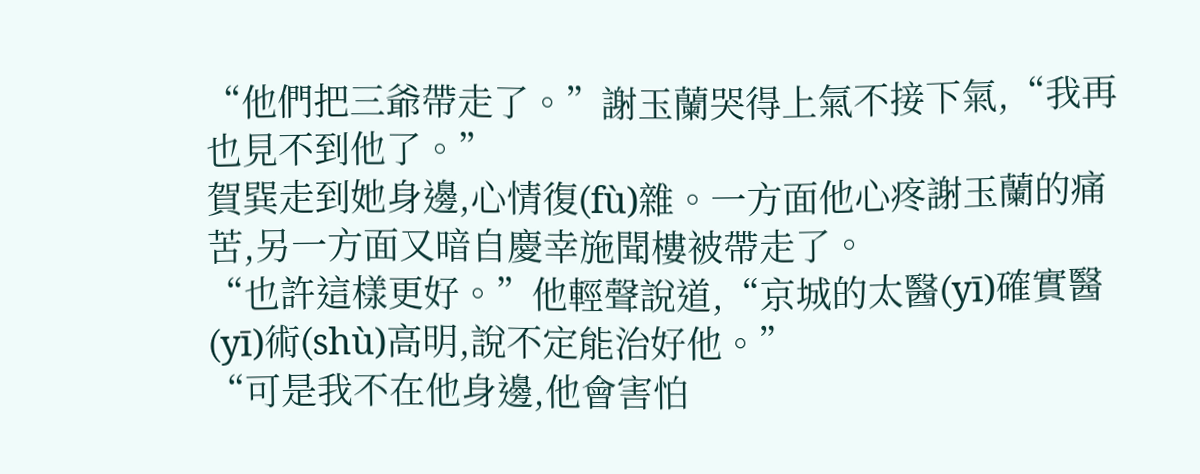“他們把三爺帶走了。”謝玉蘭哭得上氣不接下氣,“我再也見不到他了。”
賀巽走到她身邊,心情復(fù)雜。一方面他心疼謝玉蘭的痛苦,另一方面又暗自慶幸施聞樓被帶走了。
“也許這樣更好。”他輕聲說道,“京城的太醫(yī)確實醫(yī)術(shù)高明,說不定能治好他。”
“可是我不在他身邊,他會害怕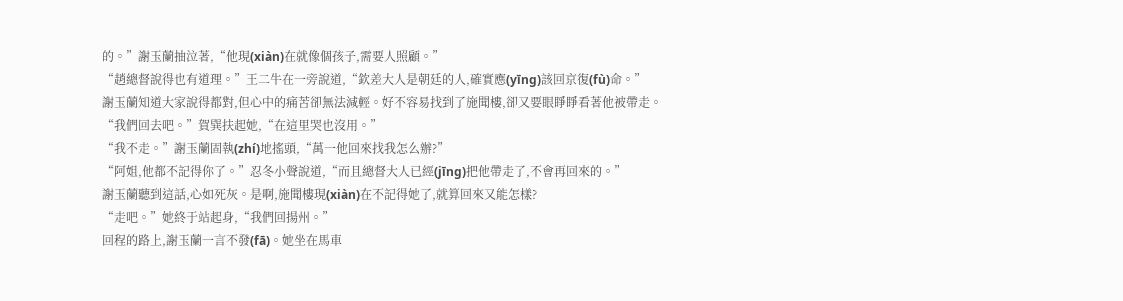的。”謝玉蘭抽泣著,“他現(xiàn)在就像個孩子,需要人照顧。”
“趙總督說得也有道理。”王二牛在一旁說道,“欽差大人是朝廷的人,確實應(yīng)該回京復(fù)命。”
謝玉蘭知道大家說得都對,但心中的痛苦卻無法減輕。好不容易找到了施聞樓,卻又要眼睜睜看著他被帶走。
“我們回去吧。”賀巽扶起她,“在這里哭也沒用。”
“我不走。”謝玉蘭固執(zhí)地搖頭,“萬一他回來找我怎么辦?”
“阿姐,他都不記得你了。”忍冬小聲說道,“而且總督大人已經(jīng)把他帶走了,不會再回來的。”
謝玉蘭聽到這話,心如死灰。是啊,施聞樓現(xiàn)在不記得她了,就算回來又能怎樣?
“走吧。”她終于站起身,“我們回揚州。”
回程的路上,謝玉蘭一言不發(fā)。她坐在馬車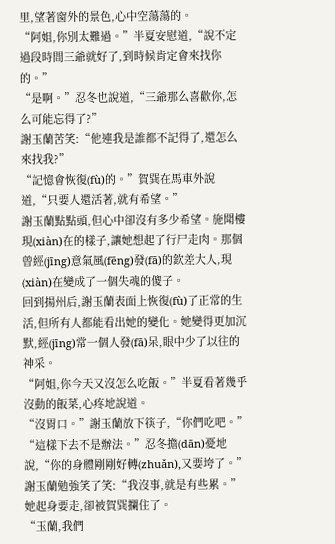里,望著窗外的景色,心中空蕩蕩的。
“阿姐,你別太難過。”半夏安慰道,“說不定過段時間三爺就好了,到時候肯定會來找你的。”
“是啊。”忍冬也說道,“三爺那么喜歡你,怎么可能忘得了?”
謝玉蘭苦笑:“他連我是誰都不記得了,還怎么來找我?”
“記憶會恢復(fù)的。”賀巽在馬車外說道,“只要人還活著,就有希望。”
謝玉蘭點點頭,但心中卻沒有多少希望。施聞樓現(xiàn)在的樣子,讓她想起了行尸走肉。那個曾經(jīng)意氣風(fēng)發(fā)的欽差大人,現(xiàn)在變成了一個失魂的傻子。
回到揚州后,謝玉蘭表面上恢復(fù)了正常的生活,但所有人都能看出她的變化。她變得更加沉默,經(jīng)常一個人發(fā)呆,眼中少了以往的神采。
“阿姐,你今天又沒怎么吃飯。”半夏看著幾乎沒動的飯菜,心疼地說道。
“沒胃口。”謝玉蘭放下筷子,“你們吃吧。”
“這樣下去不是辦法。”忍冬擔(dān)憂地說,“你的身體剛剛好轉(zhuǎn),又要垮了。”
謝玉蘭勉強笑了笑:“我沒事,就是有些累。”
她起身要走,卻被賀巽攔住了。
“玉蘭,我們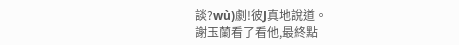談?wù)劇!彼J真地說道。
謝玉蘭看了看他,最終點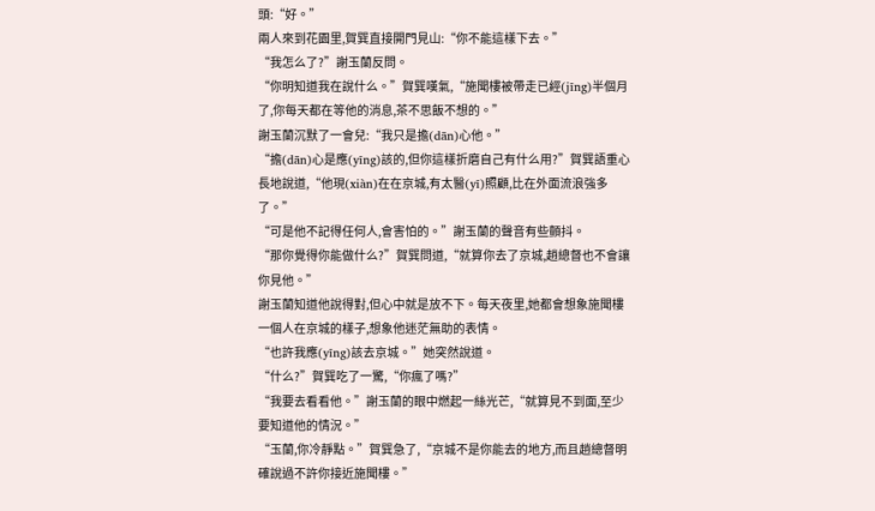頭:“好。”
兩人來到花園里,賀巽直接開門見山:“你不能這樣下去。”
“我怎么了?”謝玉蘭反問。
“你明知道我在說什么。”賀巽嘆氣,“施聞樓被帶走已經(jīng)半個月了,你每天都在等他的消息,茶不思飯不想的。”
謝玉蘭沉默了一會兒:“我只是擔(dān)心他。”
“擔(dān)心是應(yīng)該的,但你這樣折磨自己有什么用?”賀巽語重心長地說道,“他現(xiàn)在在京城,有太醫(yī)照顧,比在外面流浪強多了。”
“可是他不記得任何人,會害怕的。”謝玉蘭的聲音有些顫抖。
“那你覺得你能做什么?”賀巽問道,“就算你去了京城,趙總督也不會讓你見他。”
謝玉蘭知道他說得對,但心中就是放不下。每天夜里,她都會想象施聞樓一個人在京城的樣子,想象他迷茫無助的表情。
“也許我應(yīng)該去京城。”她突然說道。
“什么?”賀巽吃了一驚,“你瘋了嗎?”
“我要去看看他。”謝玉蘭的眼中燃起一絲光芒,“就算見不到面,至少要知道他的情況。”
“玉蘭,你冷靜點。”賀巽急了,“京城不是你能去的地方,而且趙總督明確說過不許你接近施聞樓。”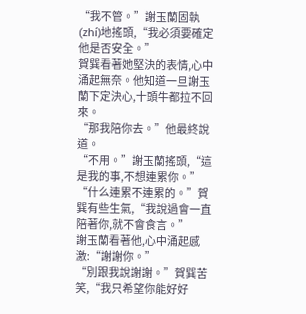“我不管。”謝玉蘭固執(zhí)地搖頭,“我必須要確定他是否安全。”
賀巽看著她堅決的表情,心中涌起無奈。他知道一旦謝玉蘭下定決心,十頭牛都拉不回來。
“那我陪你去。”他最終說道。
“不用。”謝玉蘭搖頭,“這是我的事,不想連累你。”
“什么連累不連累的。”賀巽有些生氣,“我說過會一直陪著你,就不會食言。”
謝玉蘭看著他,心中涌起感激:“謝謝你。”
“別跟我說謝謝。”賀巽苦笑,“我只希望你能好好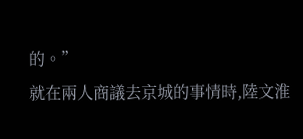的。”
就在兩人商議去京城的事情時,陸文淮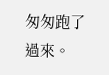匆匆跑了過來。